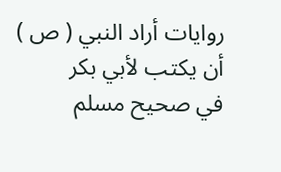روايات أراد النبي ( ص ) أن يكتب لأبي بكر
في صحيح مسلم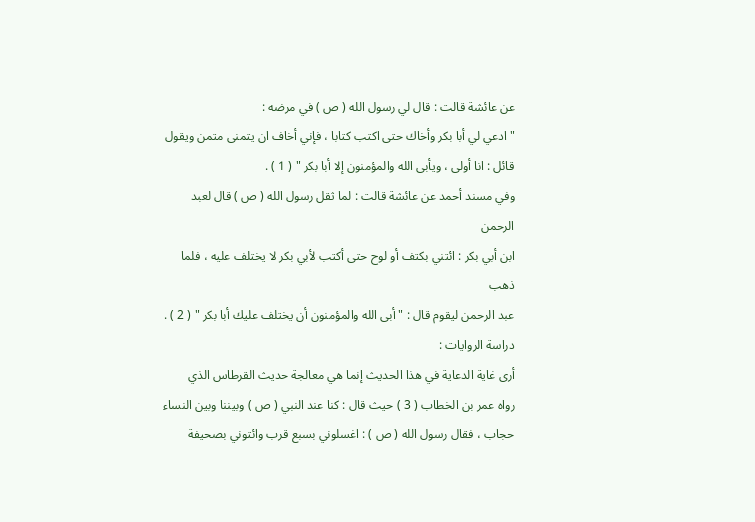عن عائشة قالت : قال لي رسول الله ( ص ) في مرضه :
" ادعي لي أبا بكر وأخاك حتى اكتب كتابا ، فإني أخاف ان يتمنى متمن ويقول
قائل : انا أولى ، ويأبى الله والمؤمنون إلا أبا بكر " ( 1 ) .
وفي مسند أحمد عن عائشة قالت : لما ثقل رسول الله ( ص ) قال لعبد الرحمن
ابن أبي بكر : ائتني بكتف أو لوح حتى أكتب لأبي بكر لا يختلف عليه ، فلما ذهب
عبد الرحمن ليقوم قال : " أبى الله والمؤمنون أن يختلف عليك أبا بكر " ( 2 ) .
دراسة الروايات :
أرى غاية الدعاية في هذا الحديث إنما هي معالجة حديث القرطاس الذي
رواه عمر بن الخطاب ( 3 ) حيث قال : كنا عند النبي ( ص ) وبيننا وبين النساء
حجاب ، فقال رسول الله ( ص ) : اغسلوني بسبع قرب وائتوني بصحيفة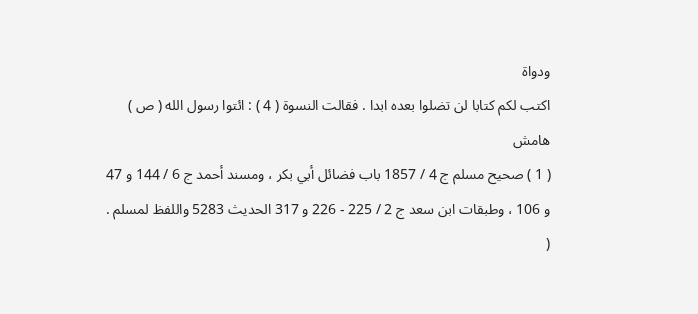ودواة
اكتب لكم كتابا لن تضلوا بعده ابدا . فقالت النسوة ( 4 ) : ائتوا رسول الله ( ص )
هامش
( 1 ) صحيح مسلم ج 4 / 1857 باب فضائل أبي بكر ، ومسند أحمد ج 6 / 144 و 47
و 106 ، وطبقات ابن سعد ج 2 / 225 - 226 و 317 الحديث 5283 واللفظ لمسلم .
(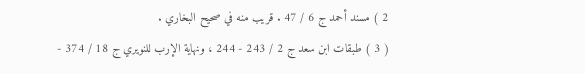2 ) مسند أحمد ج 6 / 47 . قريب منه في صحيح البخاري .
( 3 ) طبقات ابن سعد ج 2 / 243 - 244 ، ونهاية الإرب للنويري ج 18 / 374 -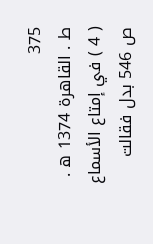375
ط . القاهرة 1374 ه .
( 4 ) في إمتاع الأسماع ص 546 بدل فقالت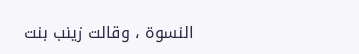النسوة ، وقالت زينب بنت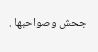جحش وصواحبها .